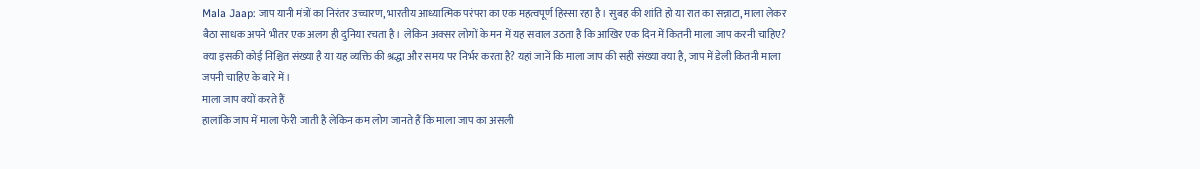Mala Jaap: जाप यानी मंत्रों का निरंतर उच्चारण, भारतीय आध्यात्मिक परंपरा का एक महत्वपूर्ण हिस्सा रहा है। सुबह की शांति हो या रात का सन्नाटा, माला लेकर बैठा साधक अपने भीतर एक अलग ही दुनिया रचता है। लेकिन अक्सर लोगों के मन में यह सवाल उठता है कि आखिर एक दिन में कितनी माला जाप करनी चाहिए? क्या इसकी कोई निश्चित संख्या है या यह व्यक्ति की श्रद्धा और समय पर निर्भर करता है? यहां जानें कि माला जाप की सही संख्या क्या है, जाप में डेली कितनी माला जपनी चाहिए के बारे में।
माला जाप क्यों करते हैं
हालांकि जाप में माला फेरी जाती है लेकिन कम लोग जानते हैं कि माला जाप का असली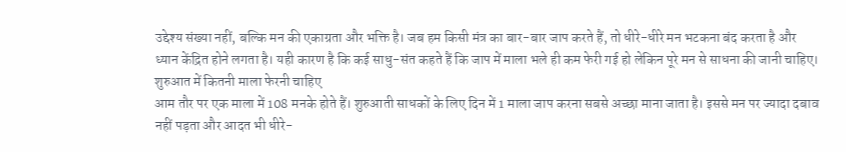उद्देश्य संख्या नहीं, बल्कि मन की एकाग्रता और भक्ति है। जब हम किसी मंत्र का बार-बार जाप करते हैं, तो धीरे-धीरे मन भटकना बंद करता है और ध्यान केंद्रित होने लगता है। यही कारण है कि कई साधु-संत कहते हैं कि जाप में माला भले ही कम फेरी गई हो लेकिन पूरे मन से साधना की जानी चाहिए।
शुरुआत में कितनी माला फेरनी चाहिए
आम तौर पर एक माला में 108 मनके होते हैं। शुरुआती साधकों के लिए दिन में 1 माला जाप करना सबसे अच्छा माना जाता है। इससे मन पर ज्यादा दबाव नहीं पड़ता और आदत भी धीरे-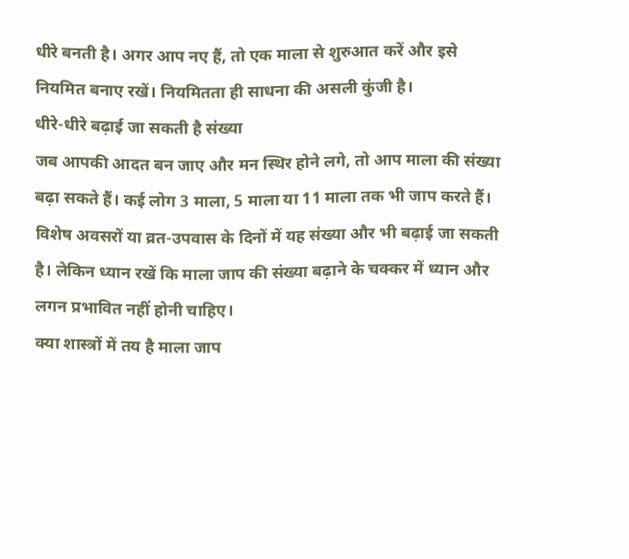धीरे बनती है। अगर आप नए हैं, तो एक माला से शुरुआत करें और इसे नियमित बनाए रखें। नियमितता ही साधना की असली कुंजी है।
धीरे-धीरे बढ़ाई जा सकती है संख्या
जब आपकी आदत बन जाए और मन स्थिर होने लगे, तो आप माला की संख्या बढ़ा सकते हैं। कई लोग 3 माला, 5 माला या 11 माला तक भी जाप करते हैं। विशेष अवसरों या व्रत-उपवास के दिनों में यह संख्या और भी बढ़ाई जा सकती है। लेकिन ध्यान रखें कि माला जाप की संख्या बढ़ाने के चक्कर में ध्यान और लगन प्रभावित नहीं होनी चाहिए।
क्या शास्त्रों में तय है माला जाप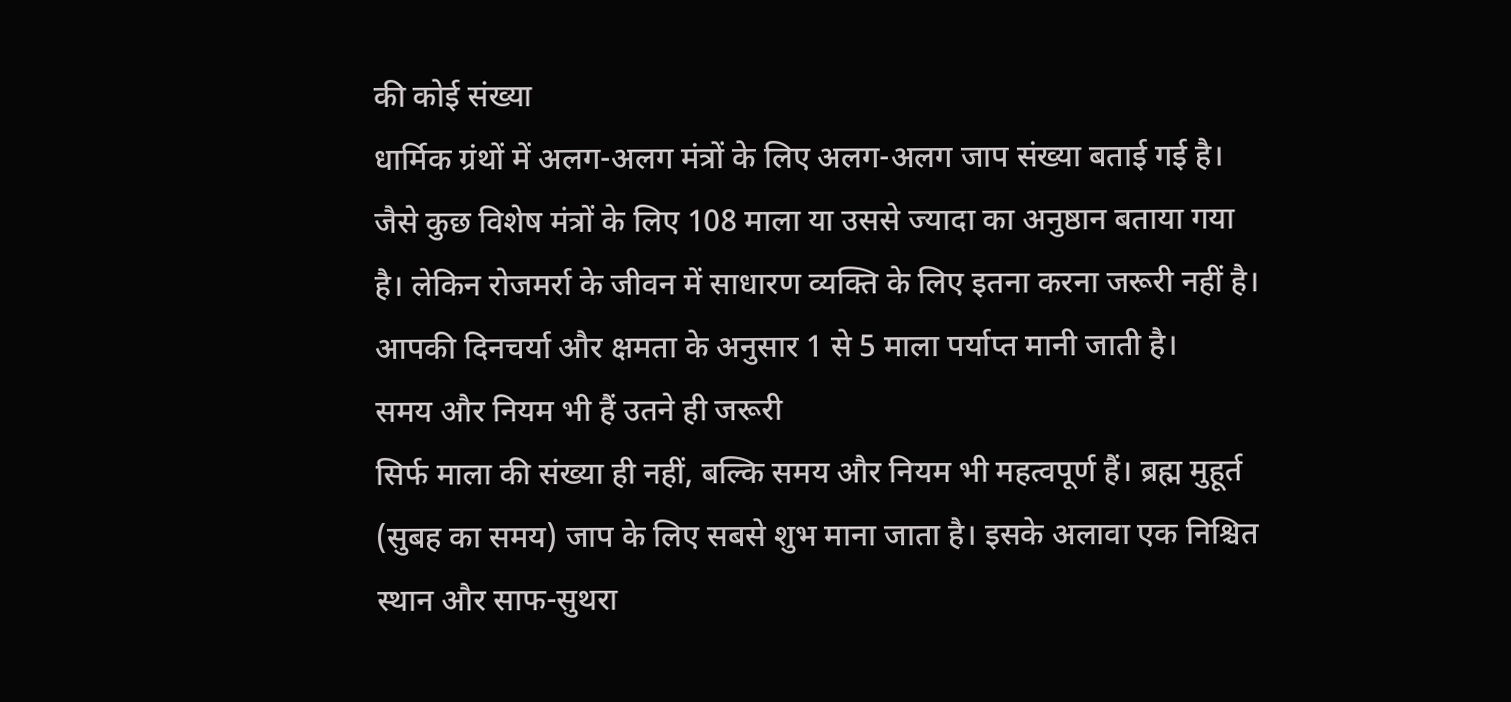की कोई संख्या
धार्मिक ग्रंथों में अलग-अलग मंत्रों के लिए अलग-अलग जाप संख्या बताई गई है। जैसे कुछ विशेष मंत्रों के लिए 108 माला या उससे ज्यादा का अनुष्ठान बताया गया है। लेकिन रोजमर्रा के जीवन में साधारण व्यक्ति के लिए इतना करना जरूरी नहीं है। आपकी दिनचर्या और क्षमता के अनुसार 1 से 5 माला पर्याप्त मानी जाती है।
समय और नियम भी हैं उतने ही जरूरी
सिर्फ माला की संख्या ही नहीं, बल्कि समय और नियम भी महत्वपूर्ण हैं। ब्रह्म मुहूर्त (सुबह का समय) जाप के लिए सबसे शुभ माना जाता है। इसके अलावा एक निश्चित स्थान और साफ-सुथरा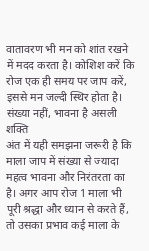वातावरण भी मन को शांत रखने में मदद करता है। कोशिश करें कि रोज एक ही समय पर जाप करें, इससे मन जल्दी स्थिर होता है।
संख्या नहीं, भावना है असली शक्ति
अंत में यही समझना जरूरी है कि माला जाप में संख्या से ज्यादा महत्व भावना और निरंतरता का है। अगर आप रोज 1 माला भी पूरी श्रद्धा और ध्यान से करते हैं, तो उसका प्रभाव कई माला के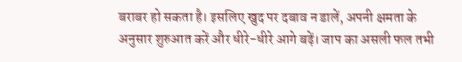बराबर हो सकता है। इसलिए खुद पर दबाव न डालें, अपनी क्षमता के अनुसार शुरुआत करें और धीरे-धीरे आगे बढ़ें। जाप का असली फल तभी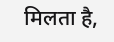मिलता है,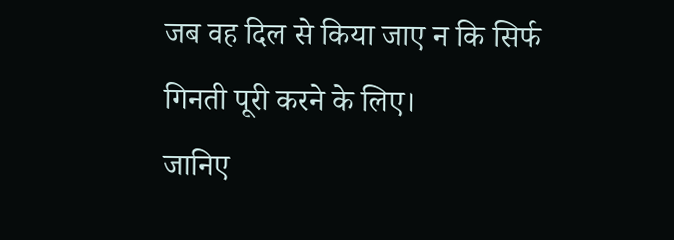जब वह दिल से किया जाए न कि सिर्फ गिनती पूरी करने के लिए।
जानिए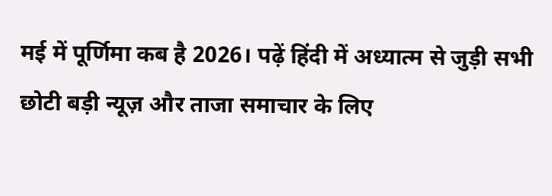मई में पूर्णिमा कब है 2026। पढ़ें हिंदी में अध्यात्म से जुड़ी सभी छोटी बड़ी न्यूज़ और ताजा समाचार के लिए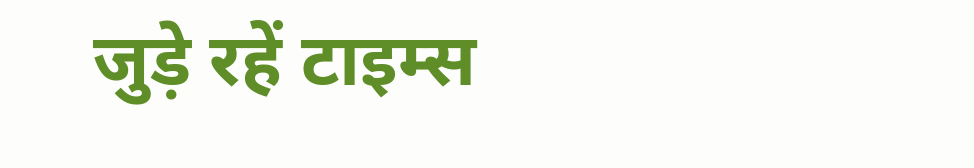जुड़े रहें टाइम्स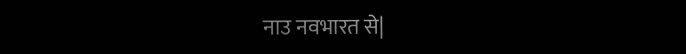नाउ नवभारत से|